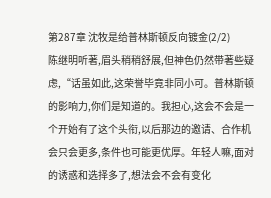第287章 沈牧是给普林斯顿反向镀金(2/2)
陈继明听著,眉头稍稍舒展,但神色仍然带著些疑虑,“话虽如此,这荣誉毕竟非同小可。普林斯顿的影响力,你们是知道的。我担心,这会不会是一个开始有了这个头衔,以后那边的邀请、合作机会只会更多,条件也可能更优厚。年轻人嘛,面对的诱惑和选择多了,想法会不会有变化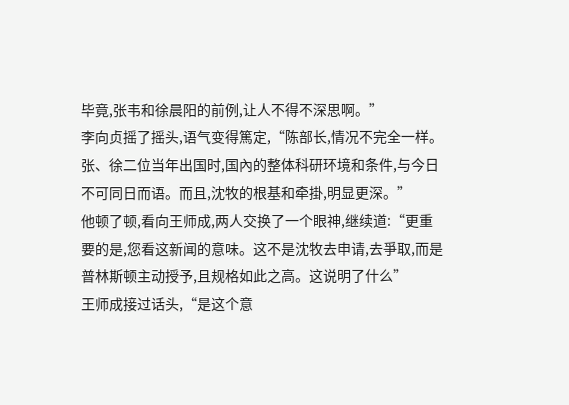毕竟,张韦和徐晨阳的前例,让人不得不深思啊。”
李向贞摇了摇头,语气变得篤定,“陈部长,情况不完全一样。张、徐二位当年出国时,国內的整体科研环境和条件,与今日不可同日而语。而且,沈牧的根基和牵掛,明显更深。”
他顿了顿,看向王师成,两人交换了一个眼神,继续道:“更重要的是,您看这新闻的意味。这不是沈牧去申请,去爭取,而是普林斯顿主动授予,且规格如此之高。这说明了什么”
王师成接过话头,“是这个意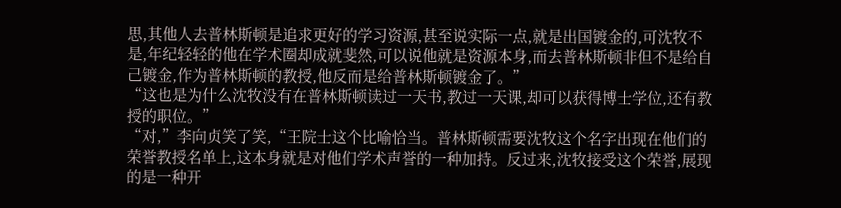思,其他人去普林斯顿是追求更好的学习资源,甚至说实际一点,就是出国镀金的,可沈牧不是,年纪轻轻的他在学术圈却成就斐然,可以说他就是资源本身,而去普林斯顿非但不是给自己镀金,作为普林斯顿的教授,他反而是给普林斯顿镀金了。”
“这也是为什么沈牧没有在普林斯顿读过一天书,教过一天课,却可以获得博士学位,还有教授的职位。”
“对,”李向贞笑了笑,“王院士这个比喻恰当。普林斯顿需要沈牧这个名字出现在他们的荣誉教授名单上,这本身就是对他们学术声誉的一种加持。反过来,沈牧接受这个荣誉,展现的是一种开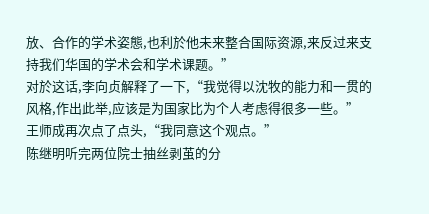放、合作的学术姿態,也利於他未来整合国际资源,来反过来支持我们华国的学术会和学术课题。”
对於这话,李向贞解释了一下,“我觉得以沈牧的能力和一贯的风格,作出此举,应该是为国家比为个人考虑得很多一些。”
王师成再次点了点头,“我同意这个观点。”
陈继明听完两位院士抽丝剥茧的分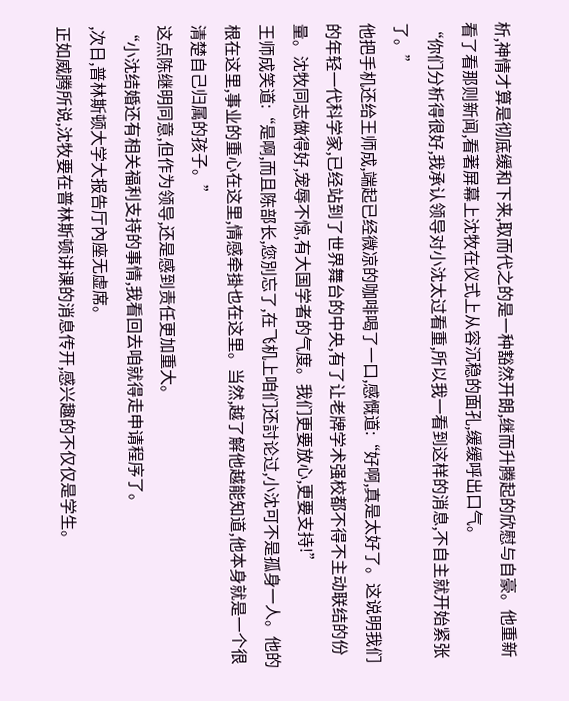析,神情才算是彻底缓和下来,取而代之的是一种豁然开朗,继而升腾起的欣慰与自豪。他重新看了看那则新闻,看著屏幕上沈牧在仪式上从容沉稳的面孔,缓缓呼出口气。
“你们分析得很好,我承认领导对小沈太过看重,所以我一看到这样的消息,不自主就开始紧张了。”
他把手机还给王师成,端起已经微凉的咖啡喝了一口,感慨道:“好啊,真是太好了。这说明我们的年轻一代科学家,已经站到了世界舞台的中央,有了让老牌学术强校都不得不主动联结的份量。沈牧同志做得好,宠辱不惊,有大国学者的气度。我们更要放心,更要支持!”
王师成笑道:“是啊,而且陈部长,您別忘了,在飞机上咱们还討论过,小沈可不是孤身一人。他的根在这里,事业的重心在这里,情感牵掛也在这里。当然,越了解他越能知道,他本身就是一个很清楚自己归属的孩子。”
这点陈继明同意,但作为领导,还是感到责任更加重大。
“小沈结婚还有相关福利支持的事情,我看回去咱就得走申请程序了。
,次日,普林斯顿大学大报告厅內座无虚席。
正如威腾所说,沈牧要在普林斯顿讲课的消息传开,感兴趣的不仅仅是学生。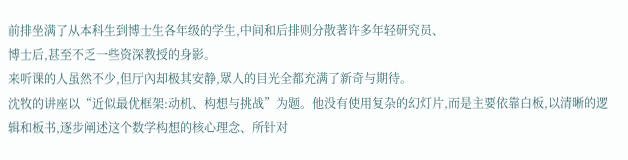前排坐满了从本科生到博士生各年级的学生,中间和后排则分散著许多年轻研究员、
博士后,甚至不乏一些资深教授的身影。
来听课的人虽然不少,但厅內却极其安静,眾人的目光全都充满了新奇与期待。
沈牧的讲座以“近似最优框架:动机、构想与挑战”为题。他没有使用复杂的幻灯片,而是主要依靠白板,以清晰的逻辑和板书,逐步阐述这个数学构想的核心理念、所针对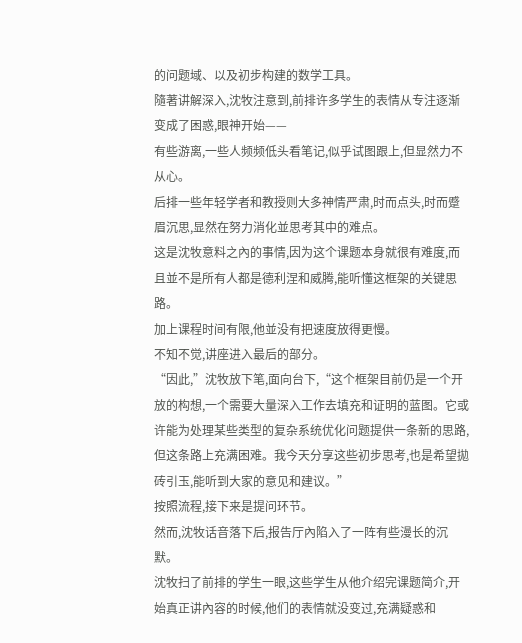的问题域、以及初步构建的数学工具。
隨著讲解深入,沈牧注意到,前排许多学生的表情从专注逐渐变成了困惑,眼神开始——
有些游离,一些人频频低头看笔记,似乎试图跟上,但显然力不从心。
后排一些年轻学者和教授则大多神情严肃,时而点头,时而蹙眉沉思,显然在努力消化並思考其中的难点。
这是沈牧意料之內的事情,因为这个课题本身就很有难度,而且並不是所有人都是德利涅和威腾,能听懂这框架的关键思路。
加上课程时间有限,他並没有把速度放得更慢。
不知不觉,讲座进入最后的部分。
“因此,”沈牧放下笔,面向台下,“这个框架目前仍是一个开放的构想,一个需要大量深入工作去填充和证明的蓝图。它或许能为处理某些类型的复杂系统优化问题提供一条新的思路,但这条路上充满困难。我今天分享这些初步思考,也是希望拋砖引玉,能听到大家的意见和建议。”
按照流程,接下来是提问环节。
然而,沈牧话音落下后,报告厅內陷入了一阵有些漫长的沉默。
沈牧扫了前排的学生一眼,这些学生从他介绍完课题简介,开始真正讲內容的时候,他们的表情就没变过,充满疑惑和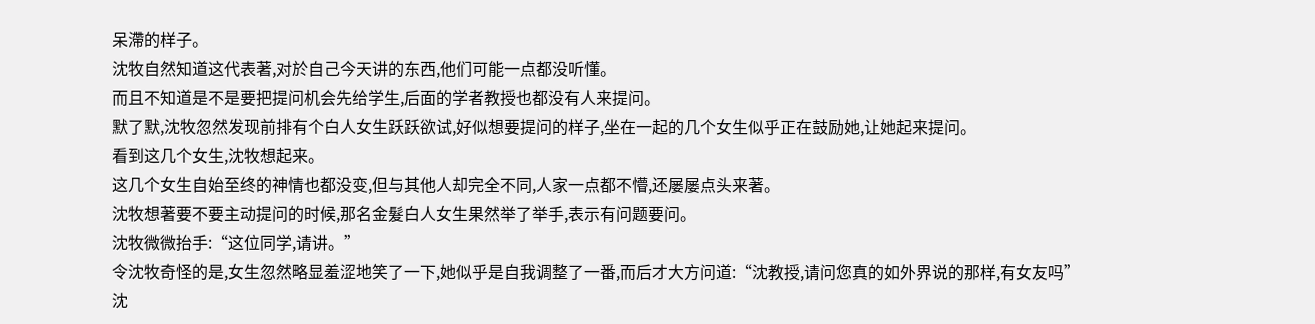呆滯的样子。
沈牧自然知道这代表著,对於自己今天讲的东西,他们可能一点都没听懂。
而且不知道是不是要把提问机会先给学生,后面的学者教授也都没有人来提问。
默了默,沈牧忽然发现前排有个白人女生跃跃欲试,好似想要提问的样子,坐在一起的几个女生似乎正在鼓励她,让她起来提问。
看到这几个女生,沈牧想起来。
这几个女生自始至终的神情也都没变,但与其他人却完全不同,人家一点都不懵,还屡屡点头来著。
沈牧想著要不要主动提问的时候,那名金髮白人女生果然举了举手,表示有问题要问。
沈牧微微抬手:“这位同学,请讲。”
令沈牧奇怪的是,女生忽然略显羞涩地笑了一下,她似乎是自我调整了一番,而后才大方问道:“沈教授,请问您真的如外界说的那样,有女友吗”
沈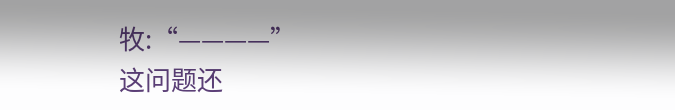牧:“————”
这问题还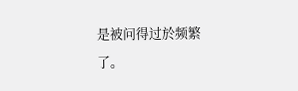是被问得过於频繁了。